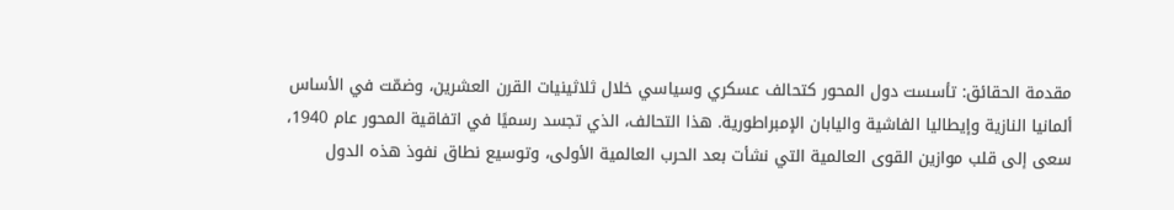مقدمة الحقائق: تأسست دول المحور كتحالف عسكري وسياسي خلال ثلاثينيات القرن العشرين، وضمّت في الأساس ألمانيا النازية وإيطاليا الفاشية واليابان الإمبراطورية. هذا التحالف، الذي تجسد رسميًا في اتفاقية المحور عام 1940، سعى إلى قلب موازين القوى العالمية التي نشأت بعد الحرب العالمية الأولى، وتوسيع نطاق نفوذ هذه الدول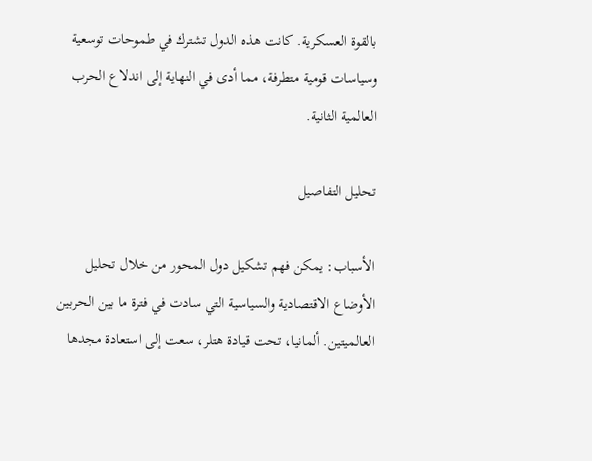بالقوة العسكرية. كانت هذه الدول تشترك في طموحات توسعية وسياسات قومية متطرفة، مما أدى في النهاية إلى اندلاع الحرب العالمية الثانية.

تحليل التفاصيل

الأسباب: يمكن فهم تشكيل دول المحور من خلال تحليل الأوضاع الاقتصادية والسياسية التي سادت في فترة ما بين الحربين العالميتين. ألمانيا، تحت قيادة هتلر، سعت إلى استعادة مجدها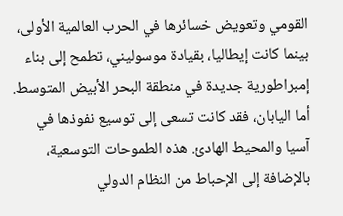القومي وتعويض خسائرها في الحرب العالمية الأولى، بينما كانت إيطاليا، بقيادة موسوليني، تطمح إلى بناء إمبراطورية جديدة في منطقة البحر الأبيض المتوسط. أما اليابان، فقد كانت تسعى إلى توسيع نفوذها في آسيا والمحيط الهادئ. هذه الطموحات التوسعية، بالإضافة إلى الإحباط من النظام الدولي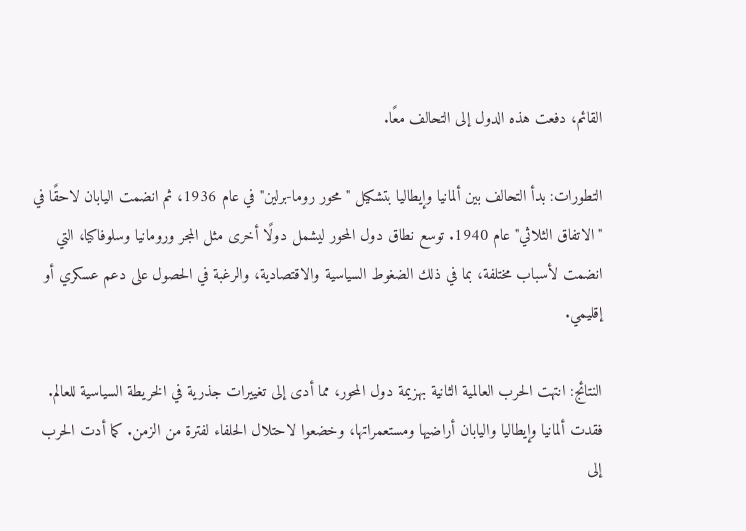القائم، دفعت هذه الدول إلى التحالف معًا.

التطورات: بدأ التحالف بين ألمانيا وإيطاليا بتشكيل "محور روما-برلين" في عام 1936، ثم انضمت اليابان لاحقًا في "الاتفاق الثلاثي" عام 1940. توسع نطاق دول المحور ليشمل دولًا أخرى مثل المجر ورومانيا وسلوفاكيا، التي انضمت لأسباب مختلفة، بما في ذلك الضغوط السياسية والاقتصادية، والرغبة في الحصول على دعم عسكري أو إقليمي.

النتائج: انتهت الحرب العالمية الثانية بهزيمة دول المحور، مما أدى إلى تغييرات جذرية في الخريطة السياسية للعالم. فقدت ألمانيا وإيطاليا واليابان أراضيها ومستعمراتها، وخضعوا لاحتلال الحلفاء لفترة من الزمن. كما أدت الحرب إلى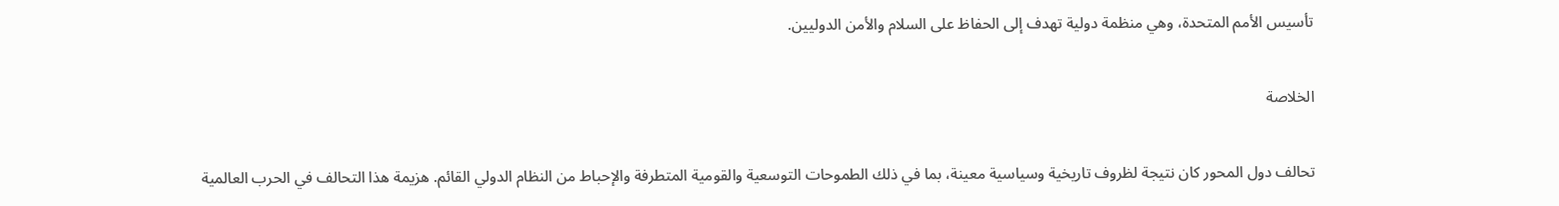تأسيس الأمم المتحدة، وهي منظمة دولية تهدف إلى الحفاظ على السلام والأمن الدوليين.

الخلاصة

تحالف دول المحور كان نتيجة لظروف تاريخية وسياسية معينة، بما في ذلك الطموحات التوسعية والقومية المتطرفة والإحباط من النظام الدولي القائم. هزيمة هذا التحالف في الحرب العالمية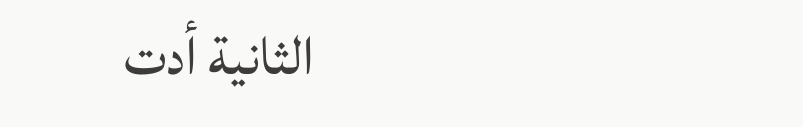الثانية أدت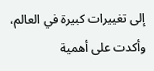إلى تغييرات كبيرة في العالم، وأكدت على أهمية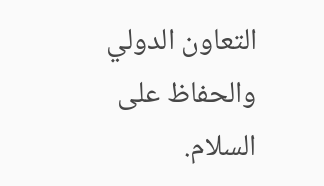التعاون الدولي والحفاظ على السلام.